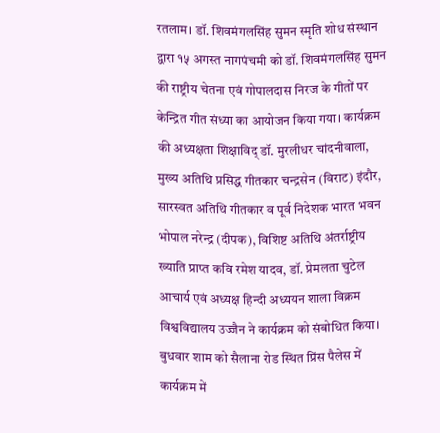रतलाम। डॉ. शिवमंगलसिंह सुमन स्मृति शोध संस्थान द्वारा १५ अगस्त नागपंचमी को डॉ. शिवमंगलसिंह सुमन की राष्ट्रीय चेतना एवं गोपालदास निरज के गीतों पर केन्द्रित गीत संध्या का आयोजन किया गया। कार्यक्रम की अध्यक्षता शिक्षाविद् डॉ. मुरलीधर चांदनीवाला, मुख्य अतिथि प्रसिद्ध गीतकार चन्द्रसेन (विराट) इंदौर, सारस्वत अतिथि गीतकार व पूर्व निदेशक भारत भवन भोपाल नरेन्द्र (दीपक), विशिष्ट अतिथि अंतर्राष्ट्रीय ख्याति प्राप्त कवि रमेश यादव, डॉ. प्रेमलता चुटेल आचार्य एवं अध्यक्ष हिन्दी अध्ययन शाला विक्रम विश्वविद्यालय उज्जैन ने कार्यक्रम को संबोधित किया।
बुधवार शाम को सैलाना रोड स्थित प्रिंस पैलेस में कार्यक्रम में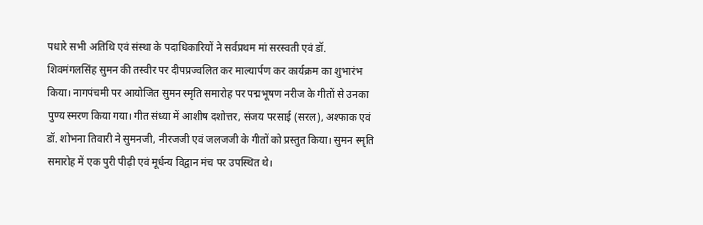पधारे सभी अतिथि एवं संस्था के पदाधिकारियों ने सर्वप्रथम मां सरस्वती एवं डॉ. शिवमंगलसिंह सुमन की तस्वीर पर दीपप्रज्वलित कर माल्यार्पण कर कार्यक्रम का शुभारंभ किया। नागपंचमी पर आयोजित सुमन स्मृति समारोह पर पद्मभूषण नरीज के गीतों से उनका पुण्य स्मरण किया गया। गीत संध्या में आशीष दशोत्तर, संजय परसाई (सरल), अश्फाक एवं डॉ. शोभना तिवारी ने सुमनजी, नीरजजी एवं जलजजी के गीतों को प्रस्तुत किया। सुमन स्मृति समारोह में एक पुरी पीढ़ी एवं मूर्धन्य विद्वान मंच पर उपस्थित थे।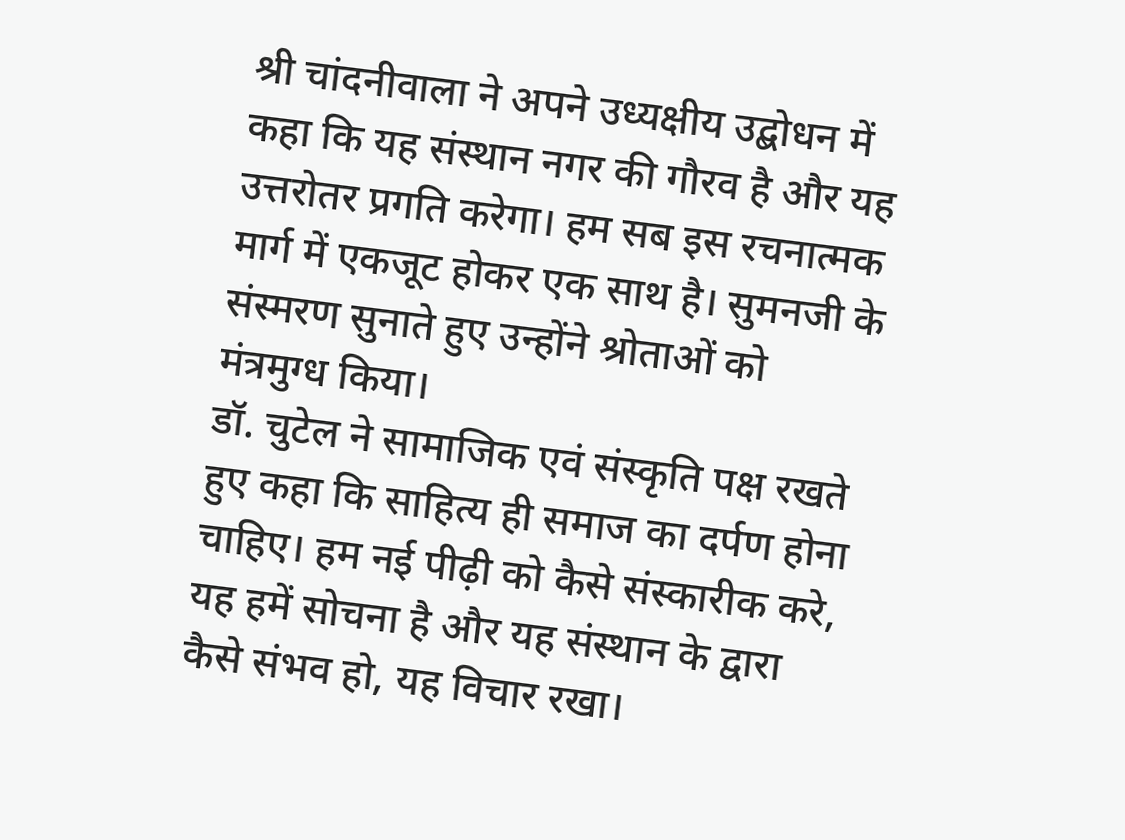श्री चांदनीवाला ने अपने उध्यक्षीय उद्बोधन में कहा कि यह संस्थान नगर की गौरव है और यह उत्तरोतर प्रगति करेगा। हम सब इस रचनात्मक मार्ग में एकजूट होकर एक साथ है। सुमनजी के संस्मरण सुनाते हुए उन्होंने श्रोताओं को मंत्रमुग्ध किया।
डॉ. चुटेल ने सामाजिक एवं संस्कृति पक्ष रखते हुए कहा कि साहित्य ही समाज का दर्पण होना चाहिए। हम नई पीढ़ी को कैसे संस्कारीक करे, यह हमें सोचना है और यह संस्थान के द्वारा कैसे संभव हो, यह विचार रखा।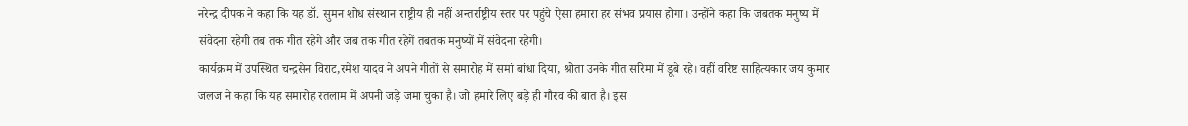नरेन्द्र दीपक ने कहा कि यह डॉ. सुमन शोध संस्थान राष्ट्रीय ही नहीं अन्तर्राष्ट्रीय स्तर पर पहुंचे ऐसा हमारा हर संभव प्रयास होगा। उन्होंने कहा कि जबतक मनुष्य में संवेदना रहेगी तब तक गीत रहेगे और जब तक गीत रहेगें तबतक मनुष्यों में संवेदना रहेगी।
कार्यक्रम में उपस्थित चन्द्रसेन विराट,रमेश यादव ने अपने गीतों से समारोह में समां बांधा दिया, श्रोता उनके गीत सरिमा में डूबे रहे। वहीं वरिष्ट साहित्यकार जय कुमार जलज ने कहा कि यह समारोह रतलाम में अपनी जड़े जमा चुका है। जो हमारे लिए बड़े ही गौरव की बात है। इस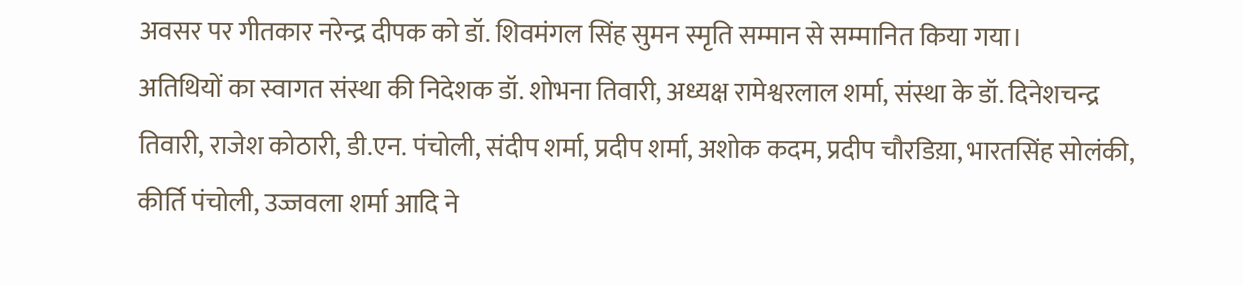अवसर पर गीतकार नरेन्द्र दीपक को डॉ. शिवमंगल सिंह सुमन स्मृति सम्मान से सम्मानित किया गया।
अतिथियों का स्वागत संस्था की निदेशक डॉ. शोभना तिवारी, अध्यक्ष रामेश्वरलाल शर्मा, संस्था के डॉ. दिनेशचन्द्र तिवारी, राजेश कोठारी, डी.एन. पंचोली, संदीप शर्मा, प्रदीप शर्मा, अशोक कदम, प्रदीप चौरडिय़ा, भारतसिंह सोलंकी, कीर्ति पंचोली, उज्जवला शर्मा आदि ने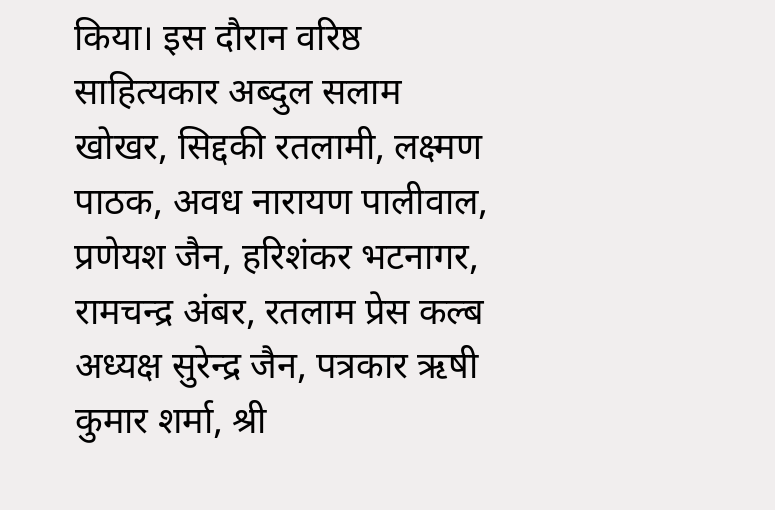किया। इस दौरान वरिष्ठ साहित्यकार अब्दुल सलाम खोखर, सिद्दकी रतलामी, लक्ष्मण पाठक, अवध नारायण पालीवाल, प्रणेयश जैन, हरिशंकर भटनागर, रामचन्द्र अंबर, रतलाम प्रेस कल्ब अध्यक्ष सुरेन्द्र जैन, पत्रकार ऋषी कुमार शर्मा, श्री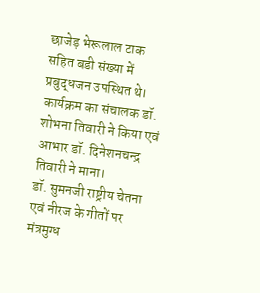छाजेड़ भेरूलाल टाक सहित बडी संख्या में प्रबुद्धजन उपस्थित थे। कार्यक्रम का संचालक डॉ. शोभना तिवारी ने किया एवं आभार डॉ. दिनेशनचन्द्र तिवारी ने माना।
डॉ. सुमनजी राष्ट्रीय चेतना एवं नीरज के गीतों पर मंत्रमुग्ध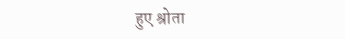हुए श्रोता